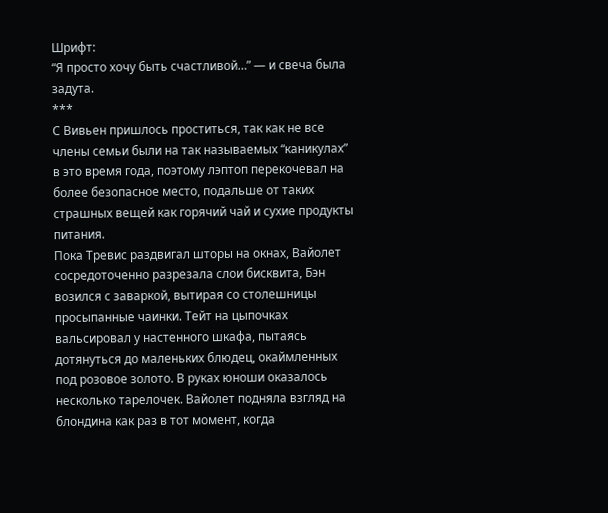Шрифт:
“Я просто хочу быть счастливой…” — и свеча была задута.
***
С Вивьен пришлось проститься, так как не все члены семьи были на так называемых “каникулах” в это время года, поэтому лэптоп перекочевал на более безопасное место, подальше от таких страшных вещей как горячий чай и сухие продукты питания.
Пока Тревис раздвигал шторы на окнах, Вайолет сосредоточенно разрезала слои бисквита, Бэн возился с заваркой, вытирая со столешницы просыпанные чаинки. Тейт на цыпочках вальсировал у настенного шкафа, пытаясь дотянуться до маленьких блюдец, окаймленных под розовое золото. В руках юноши оказалось несколько тарелочек. Вайолет подняла взгляд на блондина как раз в тот момент, когда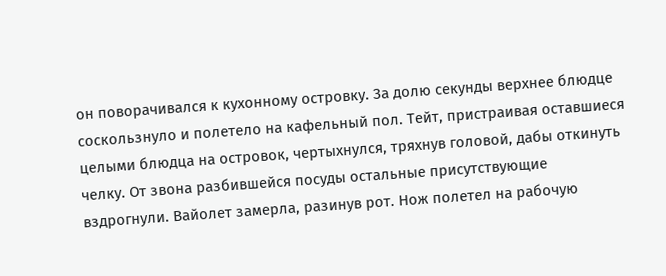он поворачивался к кухонному островку. За долю секунды верхнее блюдце соскользнуло и полетело на кафельный пол. Тейт, пристраивая оставшиеся целыми блюдца на островок, чертыхнулся, тряхнув головой, дабы откинуть челку. От звона разбившейся посуды остальные присутствующие вздрогнули. Вайолет замерла, разинув рот. Нож полетел на рабочую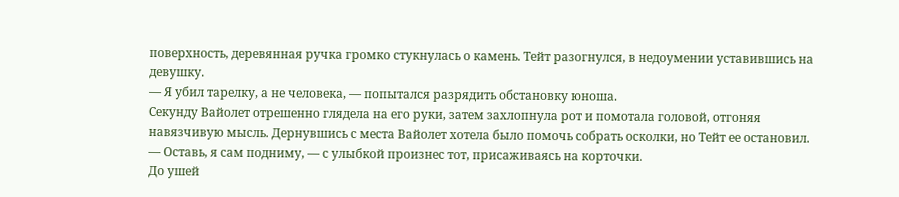поверхность, деревянная ручка громко стукнулась о камень. Тейт разогнулся, в недоумении уставившись на девушку.
— Я убил тарелку, а не человека, — попытался разрядить обстановку юноша.
Секунду Вайолет отрешенно глядела на его руки, затем захлопнула рот и помотала головой, отгоняя навязчивую мысль. Дернувшись с места Вайолет хотела было помочь собрать осколки, но Тейт ее остановил.
— Оставь, я сам подниму, — с улыбкой произнес тот, присаживаясь на корточки.
До ушей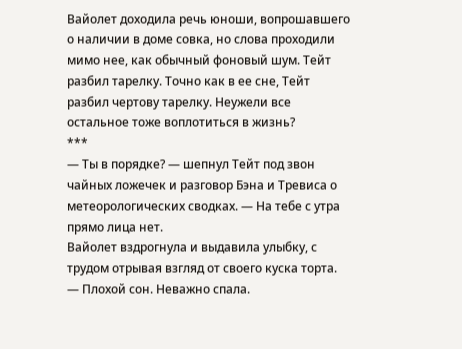Вайолет доходила речь юноши, вопрошавшего о наличии в доме совка, но слова проходили мимо нее, как обычный фоновый шум. Тейт разбил тарелку. Точно как в ее сне, Тейт разбил чертову тарелку. Неужели все остальное тоже воплотиться в жизнь?
***
— Ты в порядке? — шепнул Тейт под звон чайных ложечек и разговор Бэна и Тревиса о метеорологических сводках. — На тебе с утра прямо лица нет.
Вайолет вздрогнула и выдавила улыбку, с трудом отрывая взгляд от своего куска торта.
— Плохой сон. Неважно спала.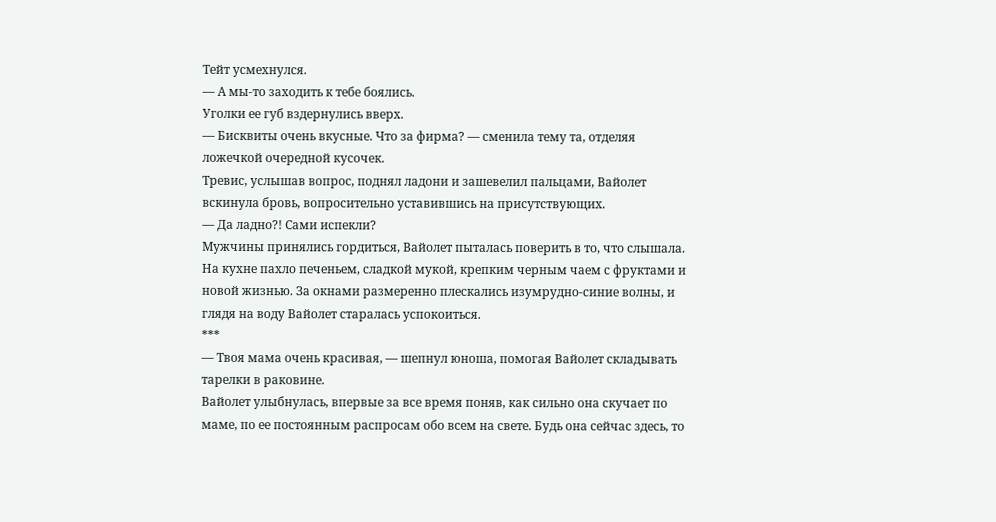Тейт усмехнулся.
— А мы-то заходить к тебе боялись.
Уголки ее губ вздернулись вверх.
— Бисквиты очень вкусные. Что за фирма? — сменила тему та, отделяя ложечкой очередной кусочек.
Тревис, услышав вопрос, поднял ладони и зашевелил пальцами, Вайолет вскинула бровь, вопросительно уставившись на присутствующих.
— Да ладно?! Сами испекли?
Мужчины принялись гордиться, Вайолет пыталась поверить в то, что слышала. На кухне пахло печеньем, сладкой мукой, крепким черным чаем с фруктами и новой жизнью. За окнами размеренно плескались изумрудно-синие волны, и глядя на воду Вайолет старалась успокоиться.
***
— Твоя мама очень красивая, — шепнул юноша, помогая Вайолет складывать тарелки в раковине.
Вайолет улыбнулась, впервые за все время поняв, как сильно она скучает по маме, по ее постоянным распросам обо всем на свете. Будь она сейчас здесь, то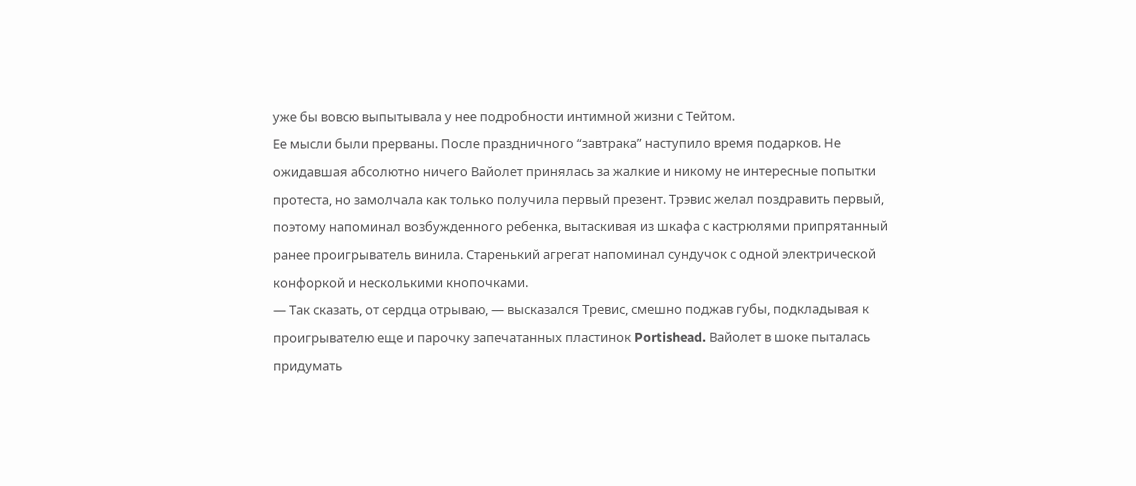уже бы вовсю выпытывала у нее подробности интимной жизни с Тейтом.
Ее мысли были прерваны. После праздничного “завтрака” наступило время подарков. Не ожидавшая абсолютно ничего Вайолет принялась за жалкие и никому не интересные попытки протеста, но замолчала как только получила первый презент. Трэвис желал поздравить первый, поэтому напоминал возбужденного ребенка, вытаскивая из шкафа с кастрюлями припрятанный ранее проигрыватель винила. Старенький агрегат напоминал сундучок с одной электрической конфоркой и несколькими кнопочками.
— Так сказать, от сердца отрываю, — высказался Тревис, смешно поджав губы, подкладывая к проигрывателю еще и парочку запечатанных пластинок Portishead. Вайолет в шоке пыталась придумать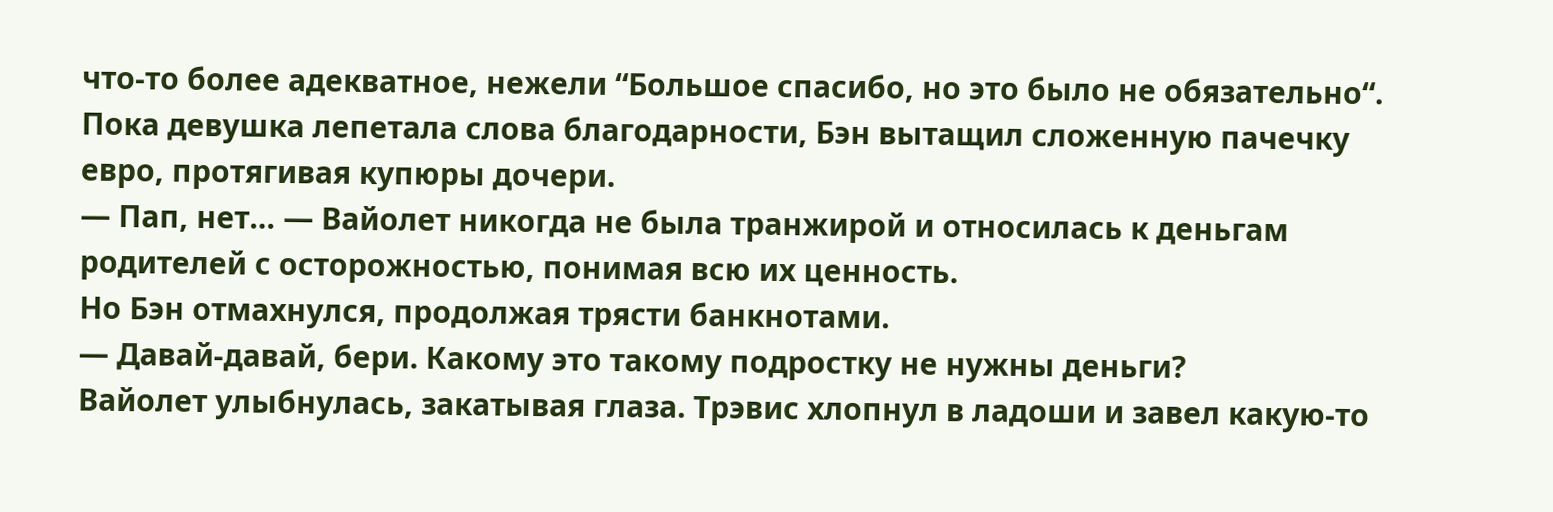что-то более адекватное, нежели “Большое спасибо, но это было не обязательно“.
Пока девушка лепетала слова благодарности, Бэн вытащил сложенную пачечку евро, протягивая купюры дочери.
— Пап, нет… — Вайолет никогда не была транжирой и относилась к деньгам родителей с осторожностью, понимая всю их ценность.
Но Бэн отмахнулся, продолжая трясти банкнотами.
— Давай-давай, бери. Какому это такому подростку не нужны деньги?
Вайолет улыбнулась, закатывая глаза. Трэвис хлопнул в ладоши и завел какую-то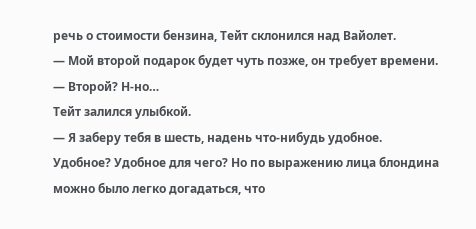речь о стоимости бензина, Тейт склонился над Вайолет.
— Мой второй подарок будет чуть позже, он требует времени.
— Второй? Н-но…
Тейт залился улыбкой.
— Я заберу тебя в шесть, надень что-нибудь удобное.
Удобное? Удобное для чего? Но по выражению лица блондина можно было легко догадаться, что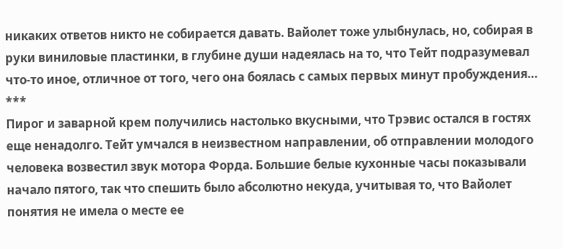никаких ответов никто не собирается давать. Вайолет тоже улыбнулась, но, собирая в руки виниловые пластинки, в глубине души надеялась на то, что Тейт подразумевал что-то иное, отличное от того, чего она боялась с самых первых минут пробуждения…
***
Пирог и заварной крем получились настолько вкусными, что Трэвис остался в гостях еще ненадолго. Тейт умчался в неизвестном направлении, об отправлении молодого человека возвестил звук мотора Форда. Большие белые кухонные часы показывали начало пятого, так что спешить было абсолютно некуда, учитывая то, что Вайолет понятия не имела о месте ее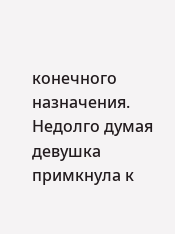конечного назначения. Недолго думая девушка примкнула к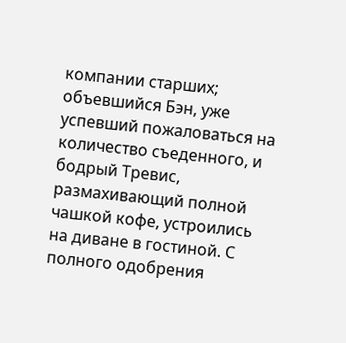компании старших; объевшийся Бэн, уже успевший пожаловаться на количество съеденного, и бодрый Тревис, размахивающий полной чашкой кофе, устроились на диване в гостиной. С полного одобрения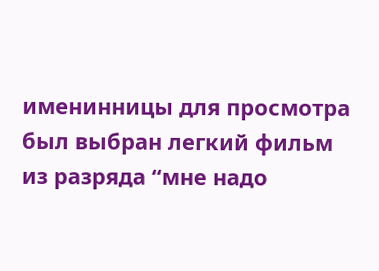именинницы для просмотра был выбран легкий фильм из разряда “мне надо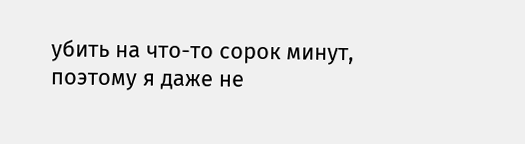убить на что-то сорок минут, поэтому я даже не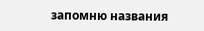запомню названия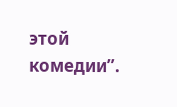этой комедии”.